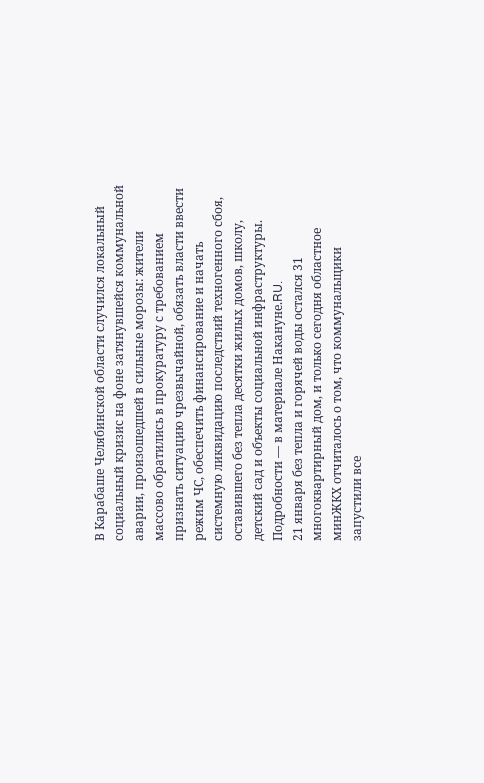В Карабаше Челябинской области случился локальный социальный кризис на фоне затянувшейся коммунальной аварии, произошедшей в сильные морозы: жители массово обратились в прокуратуру с требованием признать ситуацию чрезвычайной, обязать власти ввести режим ЧС, обеспечить финансирование и начать системную ликвидацию последствий техногенного сбоя, оставившего без тепла десятки жилых домов, школу, детский сад и объекты социальной инфраструктуры. Подробности — в материале Накануне.RU.
21 января без тепла и горячей воды остался 31 многоквартирный дом, и только сегодня областное минЖКХ отчиталось о том, что коммунальщики запустили все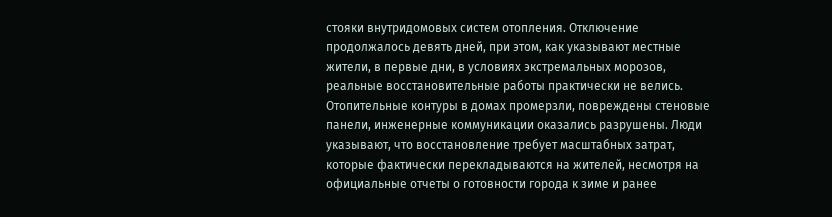стояки внутридомовых систем отопления. Отключение продолжалось девять дней, при этом, как указывают местные жители, в первые дни, в условиях экстремальных морозов, реальные восстановительные работы практически не велись.
Отопительные контуры в домах промерзли, повреждены стеновые панели, инженерные коммуникации оказались разрушены. Люди указывают, что восстановление требует масштабных затрат, которые фактически перекладываются на жителей, несмотря на официальные отчеты о готовности города к зиме и ранее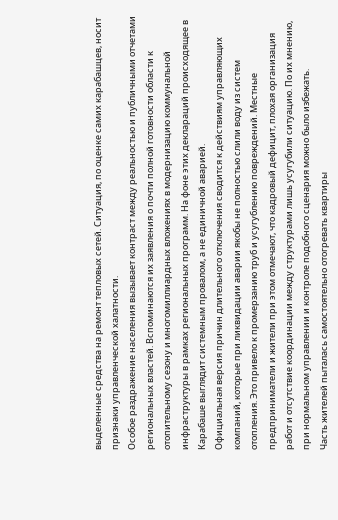выделенные средства на ремонт тепловых сетей. Ситуация, по оценке самих карабашцев, носит признаки управленческой халатности.
Особое раздражение населения вызывает контраст между реальностью и публичными отчетами региональных властей. Вспоминаются их заявления о почти полной готовности области к отопительному сезону и многомиллиардных вложениях в модернизацию коммунальной инфраструктуры в рамках региональных программ. На фоне этих деклараций происходящее в Карабаше выглядит системным провалом, а не единичной аварией.
Официальная версия причин длительного отключения сводится к действиям управляющих компаний, которые при ликвидации аварии якобы не полностью слили воду из систем отопления. Это привело к промерзанию труб и усугублению повреждений. Местные предприниматели и жители при этом отмечают, что кадровый дефицит, плохая организация работ и отсутствие координации между структурами лишь усугубили ситуацию. По их мнению, при нормальном управлении и контроле подобного сценария можно было избежать.
Часть жителей пыталась самостоятельно отогревать квартиры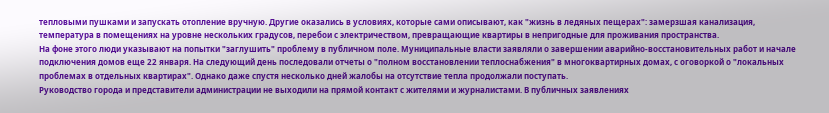тепловыми пушками и запускать отопление вручную. Другие оказались в условиях, которые сами описывают, как "жизнь в ледяных пещерах": замерзшая канализация, температура в помещениях на уровне нескольких градусов, перебои с электричеством, превращающие квартиры в непригодные для проживания пространства.
На фоне этого люди указывают на попытки "заглушить" проблему в публичном поле. Муниципальные власти заявляли о завершении аварийно-восстановительных работ и начале подключения домов еще 22 января. На следующий день последовали отчеты о "полном восстановлении теплоснабжения" в многоквартирных домах, с оговоркой о "локальных проблемах в отдельных квартирах". Однако даже спустя несколько дней жалобы на отсутствие тепла продолжали поступать.
Руководство города и представители администрации не выходили на прямой контакт с жителями и журналистами. В публичных заявлениях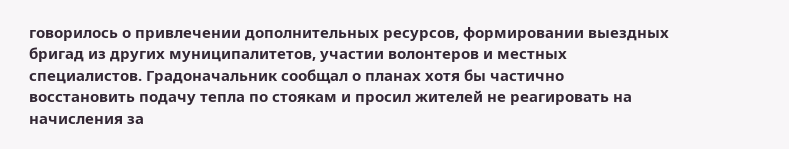говорилось о привлечении дополнительных ресурсов, формировании выездных бригад из других муниципалитетов, участии волонтеров и местных специалистов. Градоначальник сообщал о планах хотя бы частично восстановить подачу тепла по стоякам и просил жителей не реагировать на начисления за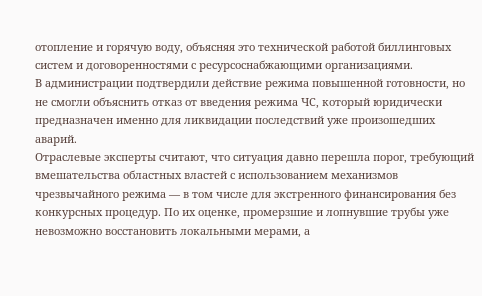отопление и горячую воду, объясняя это технической работой биллинговых систем и договоренностями с ресурсоснабжающими организациями.
В администрации подтвердили действие режима повышенной готовности, но не смогли объяснить отказ от введения режима ЧС, который юридически предназначен именно для ликвидации последствий уже произошедших аварий.
Отраслевые эксперты считают, что ситуация давно перешла порог, требующий вмешательства областных властей с использованием механизмов чрезвычайного режима — в том числе для экстренного финансирования без конкурсных процедур. По их оценке, промерзшие и лопнувшие трубы уже невозможно восстановить локальными мерами, а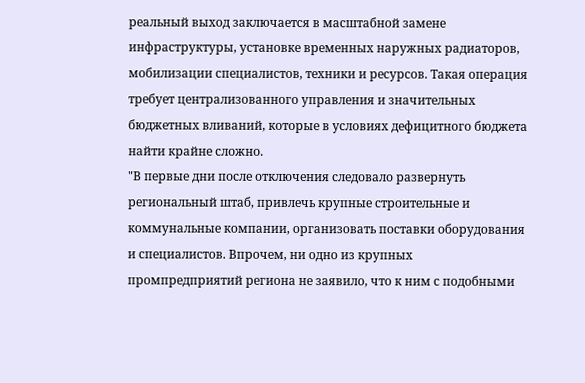реальный выход заключается в масштабной замене инфраструктуры, установке временных наружных радиаторов, мобилизации специалистов, техники и ресурсов. Такая операция требует централизованного управления и значительных бюджетных вливаний, которые в условиях дефицитного бюджета найти крайне сложно.
"В первые дни после отключения следовало развернуть региональный штаб, привлечь крупные строительные и коммунальные компании, организовать поставки оборудования и специалистов. Впрочем, ни одно из крупных промпредприятий региона не заявило, что к ним с подобными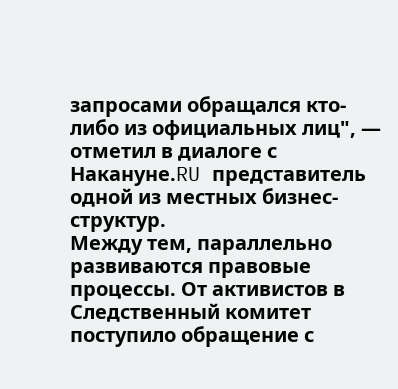запросами обращался кто-либо из официальных лиц", — отметил в диалоге с Накануне.RU представитель одной из местных бизнес-структур.
Между тем, параллельно развиваются правовые процессы. От активистов в Следственный комитет поступило обращение с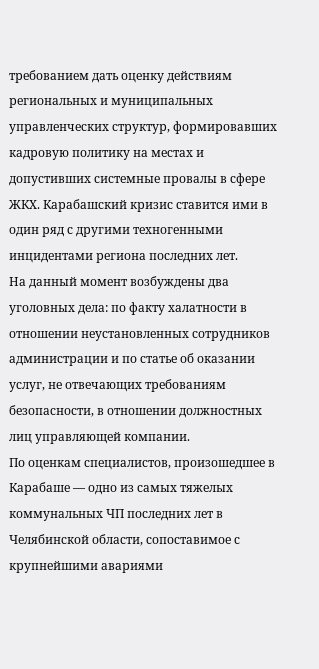требованием дать оценку действиям региональных и муниципальных управленческих структур, формировавших кадровую политику на местах и допустивших системные провалы в сфере ЖКХ. Карабашский кризис ставится ими в один ряд с другими техногенными инцидентами региона последних лет.
На данный момент возбуждены два уголовных дела: по факту халатности в отношении неустановленных сотрудников администрации и по статье об оказании услуг, не отвечающих требованиям безопасности, в отношении должностных лиц управляющей компании.
По оценкам специалистов, произошедшее в Карабаше — одно из самых тяжелых коммунальных ЧП последних лет в Челябинской области, сопоставимое с крупнейшими авариями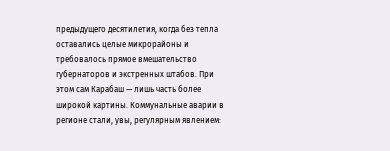предыдущего десятилетия, когда без тепла оставались целые микрорайоны и требовалось прямое вмешательство губернаторов и экстренных штабов. При этом сам Карабаш — лишь часть более широкой картины. Коммунальные аварии в регионе стали, увы, регулярным явлением: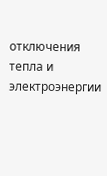отключения тепла и электроэнергии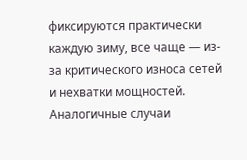фиксируются практически каждую зиму, все чаще — из-за критического износа сетей и нехватки мощностей. Аналогичные случаи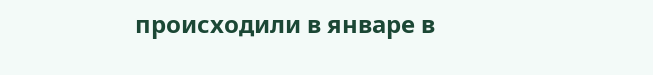происходили в январе в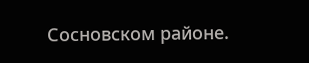Сосновском районе.